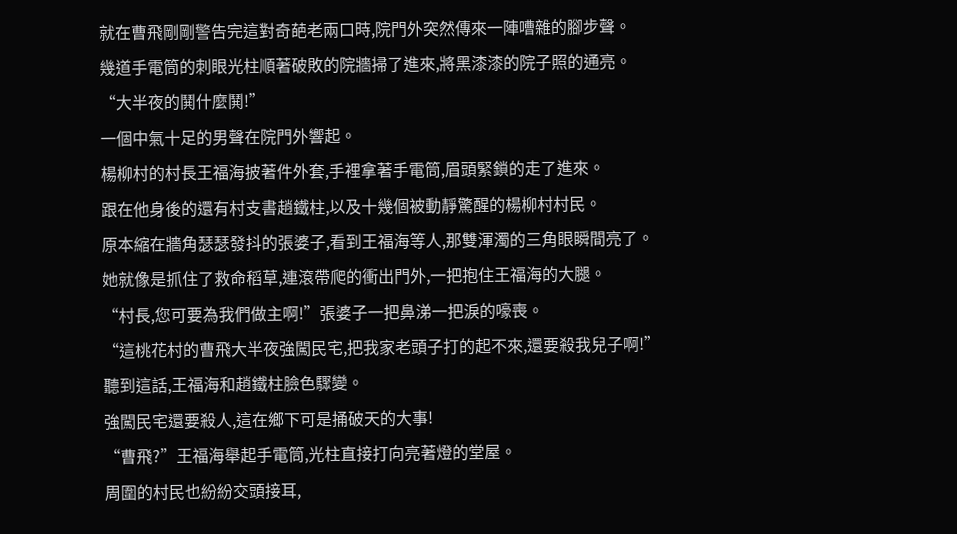就在曹飛剛剛警告完這對奇葩老兩口時,院門外突然傳來一陣嘈雜的腳步聲。
幾道手電筒的刺眼光柱順著破敗的院牆掃了進來,將黑漆漆的院子照的通亮。
“大半夜的鬨什麼鬨!”
一個中氣十足的男聲在院門外響起。
楊柳村的村長王福海披著件外套,手裡拿著手電筒,眉頭緊鎖的走了進來。
跟在他身後的還有村支書趙鐵柱,以及十幾個被動靜驚醒的楊柳村村民。
原本縮在牆角瑟瑟發抖的張婆子,看到王福海等人,那雙渾濁的三角眼瞬間亮了。
她就像是抓住了救命稻草,連滾帶爬的衝出門外,一把抱住王福海的大腿。
“村長,您可要為我們做主啊!”張婆子一把鼻涕一把淚的嚎喪。
“這桃花村的曹飛大半夜強闖民宅,把我家老頭子打的起不來,還要殺我兒子啊!”
聽到這話,王福海和趙鐵柱臉色驟變。
強闖民宅還要殺人,這在鄉下可是捅破天的大事!
“曹飛?”王福海舉起手電筒,光柱直接打向亮著燈的堂屋。
周圍的村民也紛紛交頭接耳,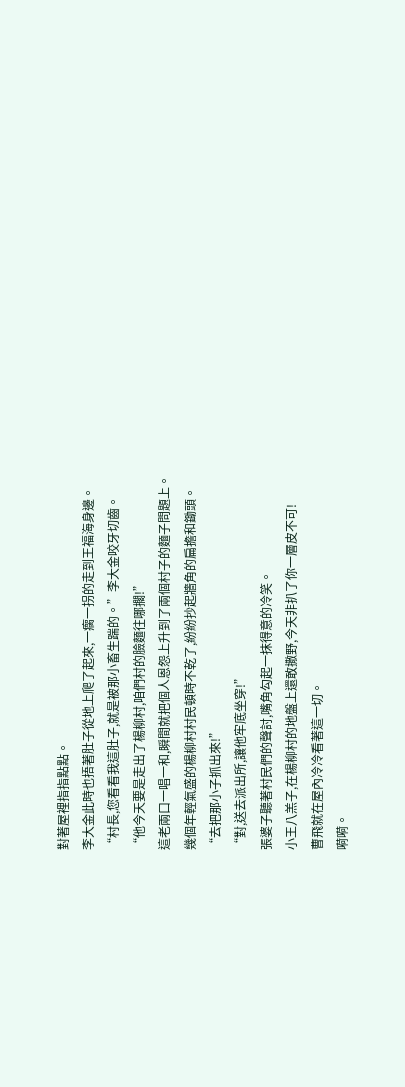對著屋裡指指點點。
李大金此時也捂著肚子從地上爬了起來,一瘸一拐的走到王福海身邊。
“村長,您看看我這肚子,就是被那小畜生踹的。”李大金咬牙切齒。
“他今天要是走出了楊柳村,咱們村的臉麵往哪擱!”
這老兩口一唱一和,瞬間就把個人恩怨上升到了兩個村子的麵子問題上。
幾個年輕氣盛的楊柳村村民頓時不乾了,紛紛抄起牆角的扁擔和鋤頭。
“去把那小子抓出來!”
“對,送去派出所,讓他牢底坐穿!”
張婆子聽著村民們的聲討,嘴角勾起一抹得意的冷笑。
小王八羔子,在楊柳村的地盤上還敢撒野,今天非扒了你一層皮不可!
曹飛就在屋內冷冷看著這一切。
嗬嗬。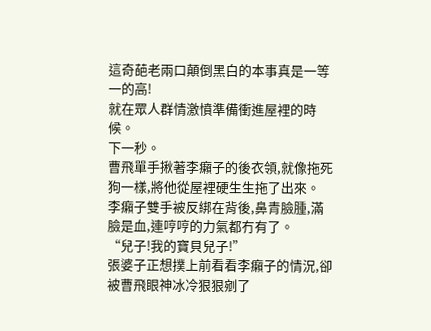這奇葩老兩口顛倒黑白的本事真是一等一的高!
就在眾人群情激憤準備衝進屋裡的時候。
下一秒。
曹飛單手揪著李癩子的後衣領,就像拖死狗一樣,將他從屋裡硬生生拖了出來。
李癩子雙手被反綁在背後,鼻青臉腫,滿臉是血,連哼哼的力氣都冇有了。
“兒子!我的寶貝兒子!”
張婆子正想撲上前看看李癩子的情況,卻被曹飛眼神冰冷狠狠剜了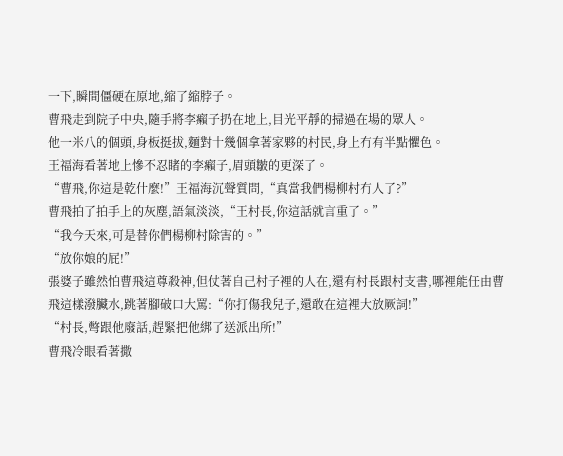一下,瞬間僵硬在原地,縮了縮脖子。
曹飛走到院子中央,隨手將李癩子扔在地上,目光平靜的掃過在場的眾人。
他一米八的個頭,身板挺拔,麵對十幾個拿著家夥的村民,身上冇有半點懼色。
王福海看著地上慘不忍睹的李癩子,眉頭皺的更深了。
“曹飛,你這是乾什麼!”王福海沉聲質問,“真當我們楊柳村冇人了?”
曹飛拍了拍手上的灰塵,語氣淡淡,“王村長,你這話就言重了。”
“我今天來,可是替你們楊柳村除害的。”
“放你娘的屁!”
張婆子雖然怕曹飛這尊殺神,但仗著自己村子裡的人在,還有村長跟村支書,哪裡能任由曹飛這樣潑臟水,跳著腳破口大罵:“你打傷我兒子,還敢在這裡大放厥詞!”
“村長,彆跟他廢話,趕緊把他綁了送派出所!”
曹飛冷眼看著撒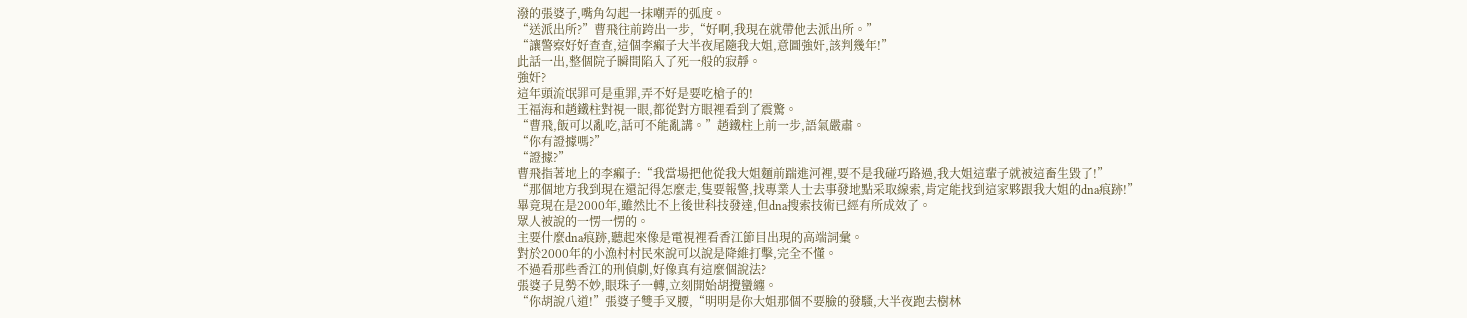潑的張婆子,嘴角勾起一抹嘲弄的弧度。
“送派出所?”曹飛往前跨出一步,“好啊,我現在就帶他去派出所。”
“讓警察好好查查,這個李癩子大半夜尾隨我大姐,意圖強奸,該判幾年!”
此話一出,整個院子瞬間陷入了死一般的寂靜。
強奸?
這年頭流氓罪可是重罪,弄不好是要吃槍子的!
王福海和趙鐵柱對視一眼,都從對方眼裡看到了震驚。
“曹飛,飯可以亂吃,話可不能亂講。”趙鐵柱上前一步,語氣嚴肅。
“你有證據嗎?”
“證據?”
曹飛指著地上的李癩子:“我當場把他從我大姐麵前踹進河裡,要不是我碰巧路過,我大姐這輩子就被這畜生毀了!”
“那個地方我到現在還記得怎麼走,隻要報警,找專業人士去事發地點采取線索,肯定能找到這家夥跟我大姐的dna痕跡!”
畢竟現在是2000年,雖然比不上後世科技發達,但dna搜索技術已經有所成效了。
眾人被說的一愣一愣的。
主要什麼dna痕跡,聽起來像是電視裡看香江節目出現的高端詞彙。
對於2000年的小漁村村民來說可以說是降維打擊,完全不懂。
不過看那些香江的刑偵劇,好像真有這麼個說法?
張婆子見勢不妙,眼珠子一轉,立刻開始胡攪蠻纏。
“你胡說八道!”張婆子雙手叉腰,“明明是你大姐那個不要臉的發騷,大半夜跑去樹林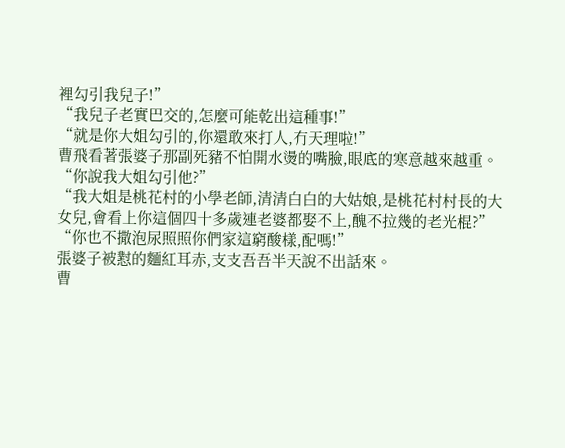裡勾引我兒子!”
“我兒子老實巴交的,怎麼可能乾出這種事!”
“就是你大姐勾引的,你還敢來打人,冇天理啦!”
曹飛看著張婆子那副死豬不怕開水燙的嘴臉,眼底的寒意越來越重。
“你說我大姐勾引他?”
“我大姐是桃花村的小學老師,清清白白的大姑娘,是桃花村村長的大女兒,會看上你這個四十多歲連老婆都娶不上,醜不拉幾的老光棍?”
“你也不撒泡尿照照你們家這窮酸樣,配嗎!”
張婆子被懟的麵紅耳赤,支支吾吾半天說不出話來。
曹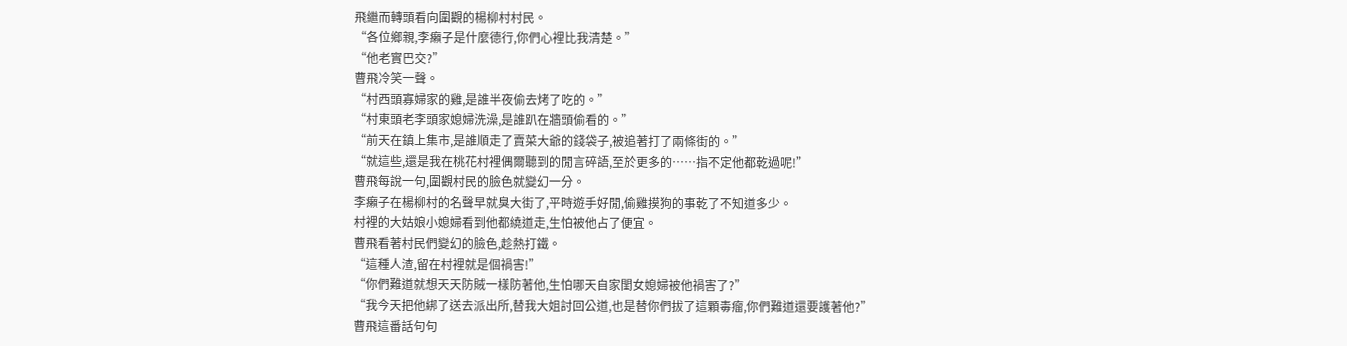飛繼而轉頭看向圍觀的楊柳村村民。
“各位鄉親,李癩子是什麼德行,你們心裡比我清楚。”
“他老實巴交?”
曹飛冷笑一聲。
“村西頭寡婦家的雞,是誰半夜偷去烤了吃的。”
“村東頭老李頭家媳婦洗澡,是誰趴在牆頭偷看的。”
“前天在鎮上集市,是誰順走了賣菜大爺的錢袋子,被追著打了兩條街的。”
“就這些,還是我在桃花村裡偶爾聽到的閒言碎語,至於更多的……指不定他都乾過呢!”
曹飛每說一句,圍觀村民的臉色就變幻一分。
李癩子在楊柳村的名聲早就臭大街了,平時遊手好閒,偷雞摸狗的事乾了不知道多少。
村裡的大姑娘小媳婦看到他都繞道走,生怕被他占了便宜。
曹飛看著村民們變幻的臉色,趁熱打鐵。
“這種人渣,留在村裡就是個禍害!”
“你們難道就想天天防賊一樣防著他,生怕哪天自家閨女媳婦被他禍害了?”
“我今天把他綁了送去派出所,替我大姐討回公道,也是替你們拔了這顆毒瘤,你們難道還要護著他?”
曹飛這番話句句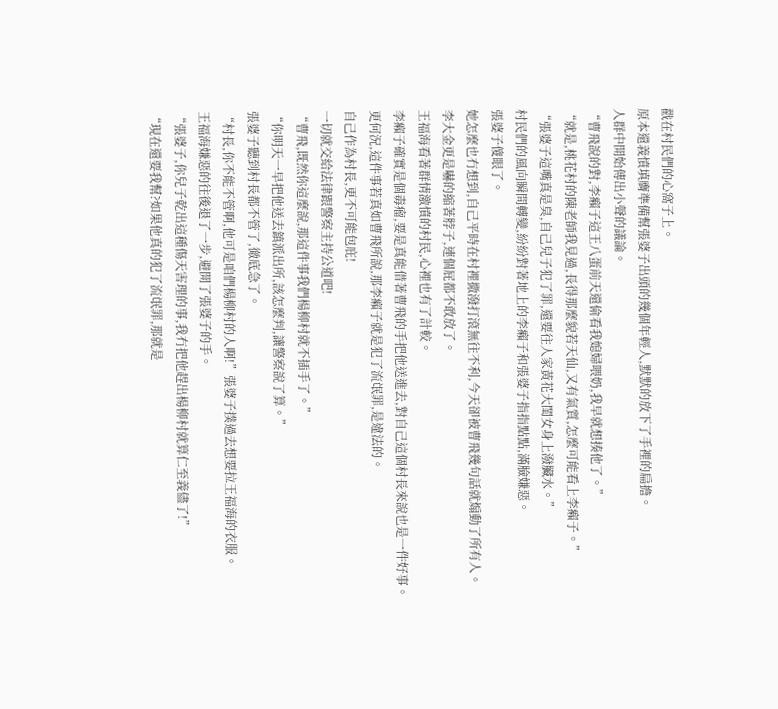戳在村民們的心窩子上。
原本還義憤填膺準備幫張婆子出頭的幾個年輕人,默默的放下了手裡的扁擔。
人群中開始傳出小聲的議論。
“曹飛說的對,李癩子這王八蛋前天還偷看我媳婦喂奶,我早就想揍他了。”
“就是,桃花村的陳老師我見過,長得那麼貌若天仙,又有氣質,怎麼可能看上李癩子。”
“張婆子這嘴真是臭,自己兒子犯了罪,還要往人家黃花大閨女身上潑臟水。”
村民們的風向瞬間轉變,紛紛對著地上的李癩子和張婆子指指點點,滿臉嫌惡。
張婆子傻眼了。
她怎麼也冇想到,自己平時在村裡撒潑打滾無往不利,今天卻被曹飛幾句話就煽動了所有人。
李大金更是嚇的縮著脖子,連個屁都不敢放了。
王福海看著群情激憤的村民,心裡也有了計較。
李癩子確實是個毒瘤,要是真能借著曹飛的手把他送進去,對自己這個村長來說也是一件好事。
更何況,這件事若真如曹飛所說,那李癩子就是犯了流氓罪,是違法的。
自己作為村長,更不可能包庇!
一切就交給法律跟警察主持公道吧!
“曹飛,既然你這麼說,那這件事我們楊柳村就不插手了。”
“你明天一早把他送去鎮派出所,該怎麼判,讓警察說了算。”
張婆子聽到村長都不管了,徹底急了。
“村長,你不能不管啊,他可是咱們楊柳村的人啊!”張婆子撲過去想要拉王福海的衣服。
王福海嫌惡的往後退了一步,避開了張婆子的手。
“張婆子,你兒子乾出這種傷天害理的事,我冇把他趕出楊柳村就算仁至義儘了!”
“現在還要我幫?如果他真的犯了流氓罪,那就是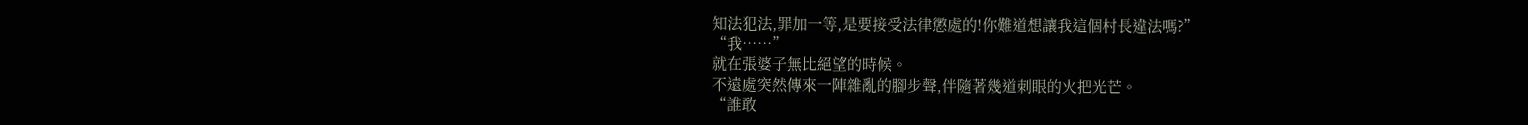知法犯法,罪加一等,是要接受法律懲處的!你難道想讓我這個村長違法嗎?”
“我……”
就在張婆子無比絕望的時候。
不遠處突然傳來一陣雜亂的腳步聲,伴隨著幾道刺眼的火把光芒。
“誰敢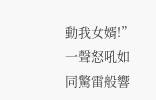動我女婿!”
一聲怒吼如同驚雷般響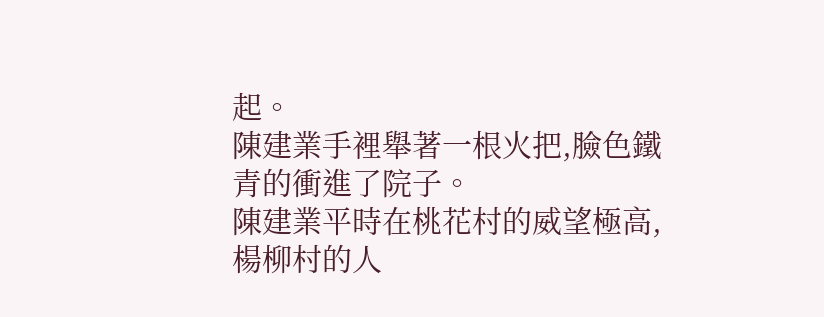起。
陳建業手裡舉著一根火把,臉色鐵青的衝進了院子。
陳建業平時在桃花村的威望極高,楊柳村的人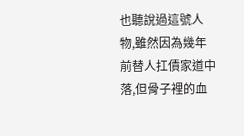也聽說過這號人物,雖然因為幾年前替人扛債家道中落,但骨子裡的血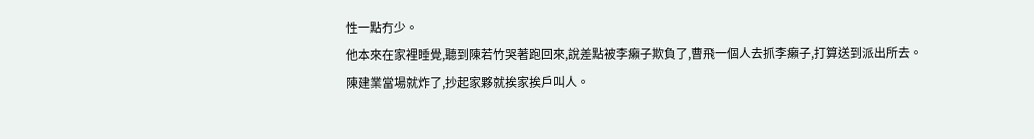性一點冇少。
他本來在家裡睡覺,聽到陳若竹哭著跑回來,說差點被李癩子欺負了,曹飛一個人去抓李癩子,打算送到派出所去。
陳建業當場就炸了,抄起家夥就挨家挨戶叫人。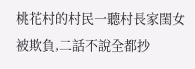桃花村的村民一聽村長家閨女被欺負,二話不說全都抄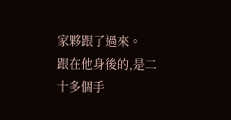家夥跟了過來。
跟在他身後的,是二十多個手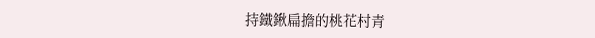持鐵鍬扁擔的桃花村青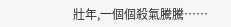壯年,一個個殺氣騰騰……